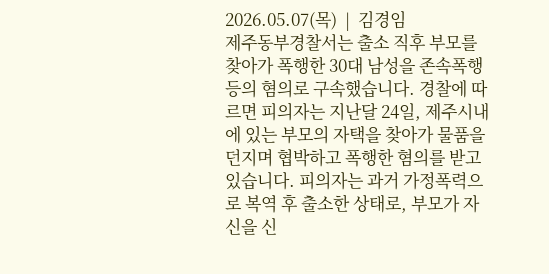2026.05.07(목)  |  김경임
제주동부경찰서는 출소 직후 부모를 찾아가 폭행한 30대 남성을 존속폭행 등의 혐의로 구속했습니다. 경찰에 따르면 피의자는 지난달 24일, 제주시내에 있는 부모의 자택을 찾아가 물품을 던지며 협박하고 폭행한 혐의를 받고 있습니다. 피의자는 과거 가정폭력으로 복역 후 출소한 상태로, 부모가 자신을 신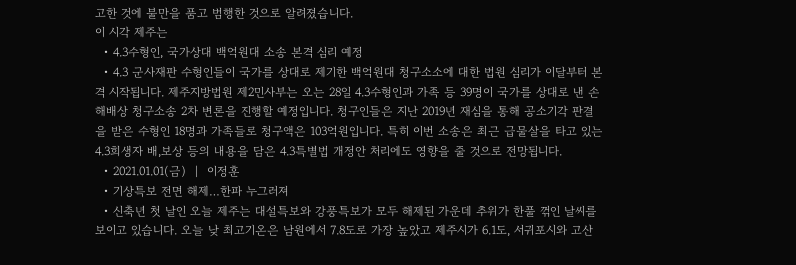고한 것에 불만을 품고 범행한 것으로 알려졌습니다.
이 시각 제주는
  • 4.3수형인, 국가상대 백억원대 소송 본격 심리 예정
  • 4.3 군사재판 수형인들이 국가를 상대로 제기한 백억원대 청구소소에 대한 법원 심리가 이달부터 본격 시작됩니다. 제주지방법원 제2민사부는 오는 28일 4.3수형인과 가족 등 39명이 국가를 상대로 낸 손해배상 청구소송 2차 변론을 진행할 예정입니다. 청구인들은 지난 2019년 재심을 통해 공소기각 판결을 받은 수형인 18명과 가족들로 청구액은 103억원입니다. 특히 이번 소송은 최근 급물살을 타고 있는 4.3희생자 배,보상 등의 내용을 담은 4.3특별법 개정안 처리에도 영향을 줄 것으로 전망됩니다.
  • 2021.01.01(금)  |  이정훈
  • 기상특보 전면 해제…한파 누그러져
  • 신축년 첫 날인 오늘 제주는 대설특보와 강풍특보가 모두 해제된 가운데 추위가 한풀 꺾인 날씨를 보이고 있습니다. 오늘 낮 최고기온은 남원에서 7.8도로 가장 높았고 제주시가 6.1도, 서귀포시와 고산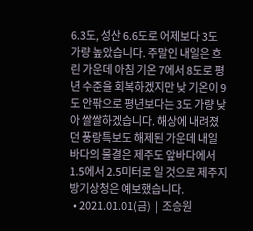6.3도, 성산 6.6도로 어제보다 3도 가량 높았습니다. 주말인 내일은 흐린 가운데 아침 기온 7에서 8도로 평년 수준을 회복하겠지만 낮 기온이 9도 안팎으로 평년보다는 3도 가량 낮아 쌀쌀하겠습니다. 해상에 내려졌던 풍랑특보도 해제된 가운데 내일 바다의 물결은 제주도 앞바다에서 1.5에서 2.5미터로 일 것으로 제주지방기상청은 예보했습니다.
  • 2021.01.01(금)  |  조승원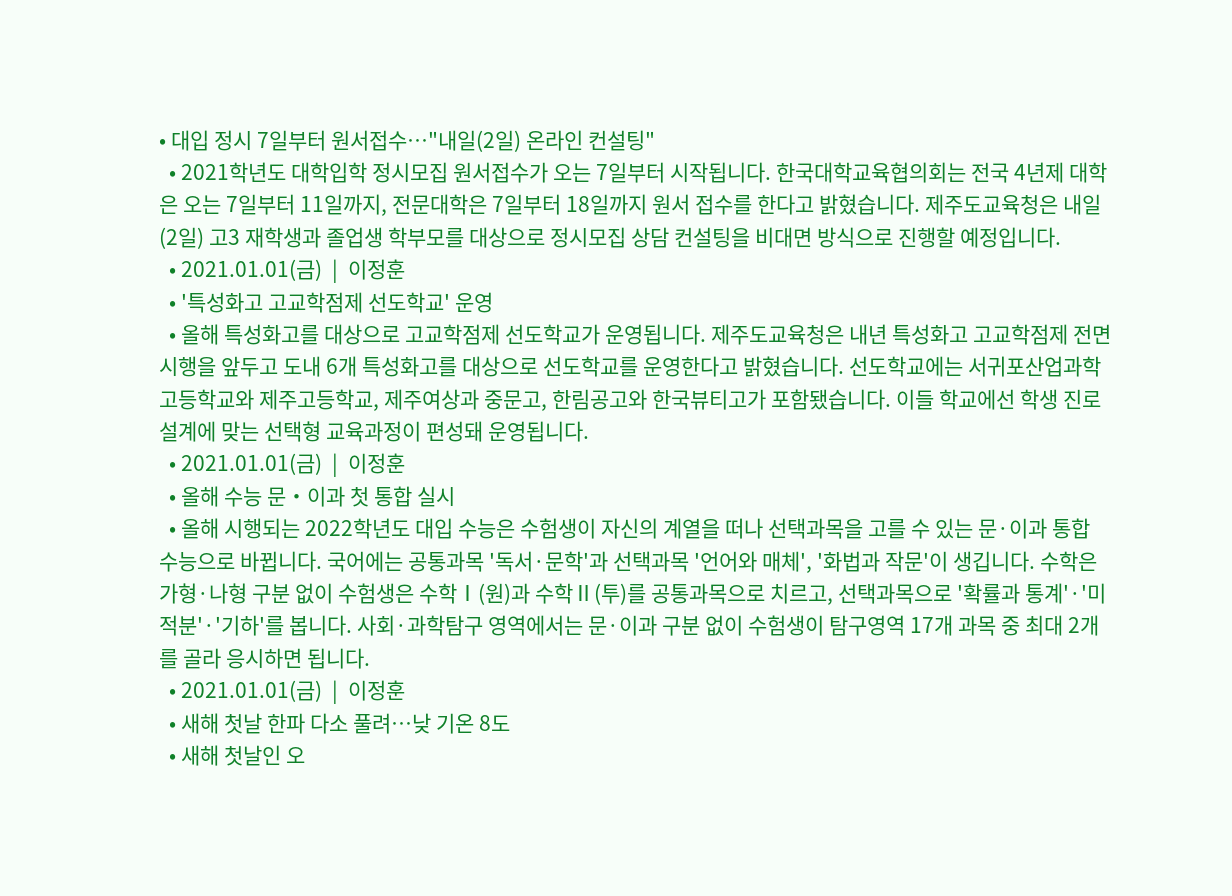• 대입 정시 7일부터 원서접수…"내일(2일) 온라인 컨설팅"
  • 2021학년도 대학입학 정시모집 원서접수가 오는 7일부터 시작됩니다. 한국대학교육협의회는 전국 4년제 대학은 오는 7일부터 11일까지, 전문대학은 7일부터 18일까지 원서 접수를 한다고 밝혔습니다. 제주도교육청은 내일(2일) 고3 재학생과 졸업생 학부모를 대상으로 정시모집 상담 컨설팅을 비대면 방식으로 진행할 예정입니다.
  • 2021.01.01(금)  |  이정훈
  • '특성화고 고교학점제 선도학교' 운영
  • 올해 특성화고를 대상으로 고교학점제 선도학교가 운영됩니다. 제주도교육청은 내년 특성화고 고교학점제 전면 시행을 앞두고 도내 6개 특성화고를 대상으로 선도학교를 운영한다고 밝혔습니다. 선도학교에는 서귀포산업과학고등학교와 제주고등학교, 제주여상과 중문고, 한림공고와 한국뷰티고가 포함됐습니다. 이들 학교에선 학생 진로설계에 맞는 선택형 교육과정이 편성돼 운영됩니다.
  • 2021.01.01(금)  |  이정훈
  • 올해 수능 문‧이과 첫 통합 실시
  • 올해 시행되는 2022학년도 대입 수능은 수험생이 자신의 계열을 떠나 선택과목을 고를 수 있는 문·이과 통합 수능으로 바뀝니다. 국어에는 공통과목 '독서·문학'과 선택과목 '언어와 매체', '화법과 작문'이 생깁니다. 수학은 가형·나형 구분 없이 수험생은 수학Ⅰ(원)과 수학Ⅱ(투)를 공통과목으로 치르고, 선택과목으로 '확률과 통계'·'미적분'·'기하'를 봅니다. 사회·과학탐구 영역에서는 문·이과 구분 없이 수험생이 탐구영역 17개 과목 중 최대 2개를 골라 응시하면 됩니다.
  • 2021.01.01(금)  |  이정훈
  • 새해 첫날 한파 다소 풀려…낮 기온 8도
  • 새해 첫날인 오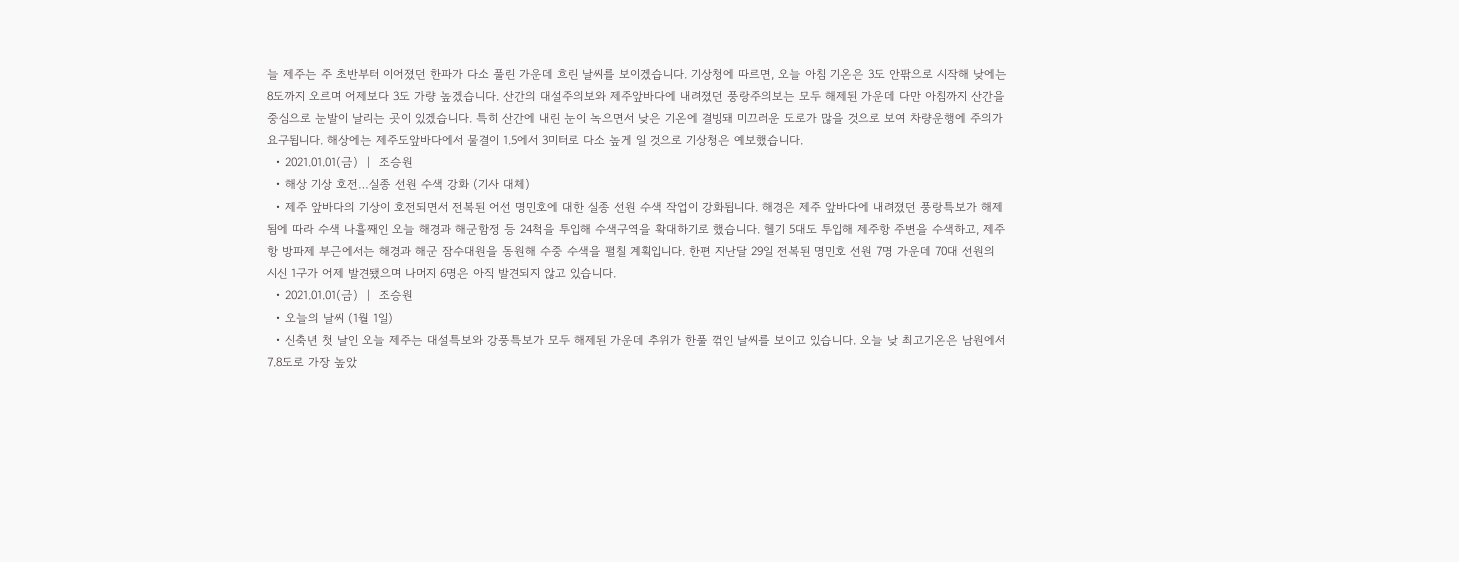늘 제주는 주 초반부터 이어졌던 한파가 다소 풀린 가운데 흐린 날씨를 보이겠습니다. 기상청에 따르면, 오늘 아침 기온은 3도 안팎으로 시작해 낮에는 8도까지 오르며 어제보다 3도 가량 높겠습니다. 산간의 대설주의보와 제주앞바다에 내려졌던 풍랑주의보는 모두 해제된 가운데 다만 아침까지 산간을 중심으로 눈발이 날리는 곳이 있겠습니다. 특히 산간에 내린 눈이 녹으면서 낮은 기온에 결빙돼 미끄러운 도로가 많을 것으로 보여 차량운행에 주의가 요구됩니다. 해상에는 제주도앞바다에서 물결이 1.5에서 3미터로 다소 높게 일 것으로 기상청은 예보했습니다.
  • 2021.01.01(금)  |  조승원
  • 해상 기상 호전…실종 선원 수색 강화 (기사 대체)
  • 제주 앞바다의 기상이 호전되면서 전복된 어선 명민호에 대한 실종 선원 수색 작업이 강화됩니다. 해경은 제주 앞바다에 내려졌던 풍랑특보가 해제됨에 따라 수색 나흘째인 오늘 해경과 해군함정 등 24척을 투입해 수색구역을 확대하기로 했습니다. 헬기 5대도 투입해 제주항 주변을 수색하고, 제주항 방파제 부근에서는 해경과 해군 잠수대원을 동원해 수중 수색을 펼칠 계획입니다. 한편 지난달 29일 전복된 명민호 선원 7명 가운데 70대 선원의 시신 1구가 어제 발견됐으며 나머지 6명은 아직 발견되지 않고 있습니다.
  • 2021.01.01(금)  |  조승원
  • 오늘의 날씨 (1월 1일)
  • 신축년 첫 날인 오늘 제주는 대설특보와 강풍특보가 모두 해제된 가운데 추위가 한풀 꺾인 날씨를 보이고 있습니다. 오늘 낮 최고기온은 남원에서 7.8도로 가장 높았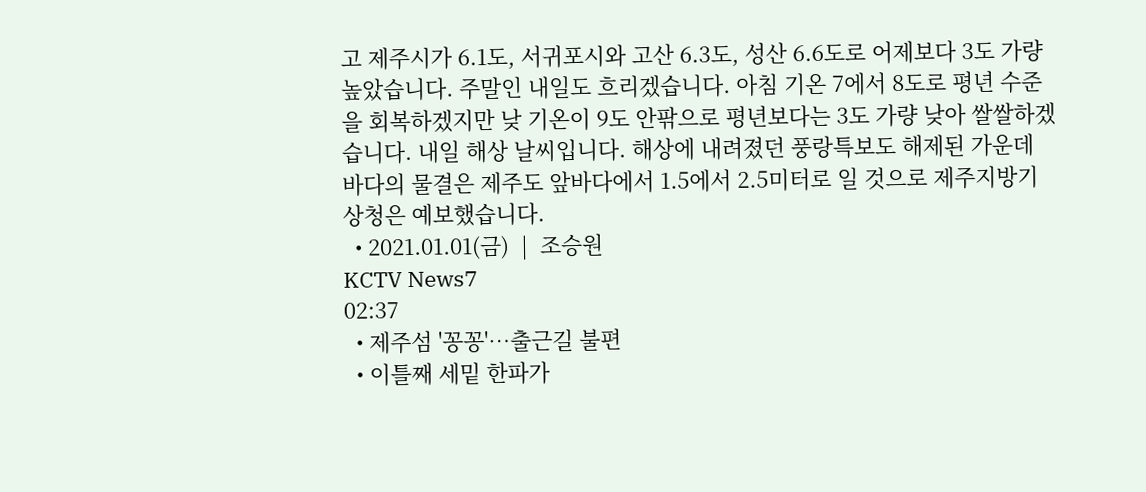고 제주시가 6.1도, 서귀포시와 고산 6.3도, 성산 6.6도로 어제보다 3도 가량 높았습니다. 주말인 내일도 흐리겠습니다. 아침 기온 7에서 8도로 평년 수준을 회복하겠지만 낮 기온이 9도 안팎으로 평년보다는 3도 가량 낮아 쌀쌀하겠습니다. 내일 해상 날씨입니다. 해상에 내려졌던 풍랑특보도 해제된 가운데 바다의 물결은 제주도 앞바다에서 1.5에서 2.5미터로 일 것으로 제주지방기상청은 예보했습니다.
  • 2021.01.01(금)  |  조승원
KCTV News7
02:37
  • 제주섬 '꽁꽁'…출근길 불편
  • 이틀째 세밑 한파가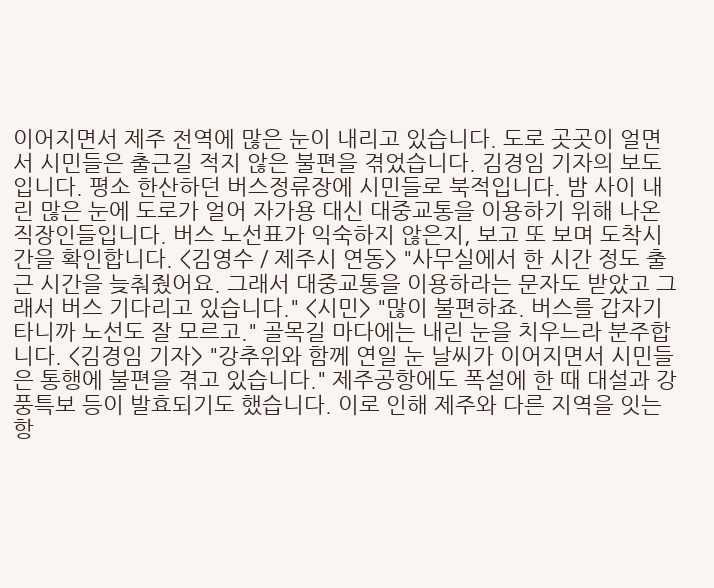이어지면서 제주 전역에 많은 눈이 내리고 있습니다. 도로 곳곳이 얼면서 시민들은 출근길 적지 않은 불편을 겪었습니다. 김경임 기자의 보도입니다. 평소 한산하던 버스정류장에 시민들로 북적입니다. 밤 사이 내린 많은 눈에 도로가 얼어 자가용 대신 대중교통을 이용하기 위해 나온 직장인들입니다. 버스 노선표가 익숙하지 않은지, 보고 또 보며 도착시간을 확인합니다. <김영수 / 제주시 연동> "사무실에서 한 시간 정도 출근 시간을 늦춰줬어요. 그래서 대중교통을 이용하라는 문자도 받았고 그래서 버스 기다리고 있습니다." <시민> "많이 불편하죠. 버스를 갑자기 타니까 노선도 잘 모르고." 골목길 마다에는 내린 눈을 치우느라 분주합니다. <김경임 기자> "강추위와 함께 연일 눈 날씨가 이어지면서 시민들은 통행에 불편을 겪고 있습니다." 제주공항에도 폭설에 한 때 대설과 강풍특보 등이 발효되기도 했습니다. 이로 인해 제주와 다른 지역을 잇는 항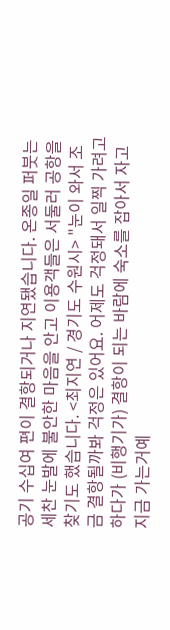공기 수십여 편이 결항되거나 지연됐습니다. 온종일 퍼붓는 세찬 눈발에 불안한 마음을 안고 이용객들은 서둘러 공항을 찾기도 했습니다. <최지연 / 경기도 수원시> "눈이 와서 조금 결항될까봐 걱정은 있어요. 어제도 걱정돼서 일찍 가려고 하다가 (비행기가) 결항이 되는 바람에 숙소를 잡아서 자고 지금 가는거예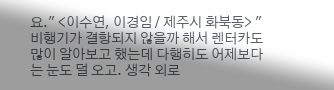요." <이수연, 이경임 / 제주시 화북동> "비행기가 결항되지 않을까 해서 렌터카도 많이 알아보고 했는데 다행히도 어제보다는 눈도 덜 오고. 생각 외로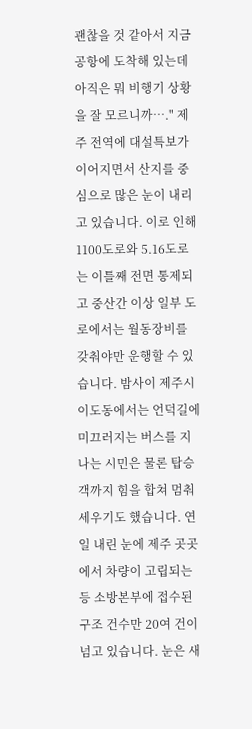괜찮을 것 같아서 지금 공항에 도착해 있는데 아직은 뭐 비행기 상황을 잘 모르니까…." 제주 전역에 대설특보가 이어지면서 산지를 중심으로 많은 눈이 내리고 있습니다. 이로 인해 1100도로와 5.16도로는 이틀째 전면 통제되고 중산간 이상 일부 도로에서는 월동장비를 갖춰야만 운행할 수 있습니다. 밤사이 제주시 이도동에서는 언덕길에 미끄러지는 버스를 지나는 시민은 물론 탑승객까지 힘을 합쳐 멈춰 세우기도 했습니다. 연일 내린 눈에 제주 곳곳에서 차량이 고립되는 등 소방본부에 접수된 구조 건수만 20여 건이 넘고 있습니다. 눈은 새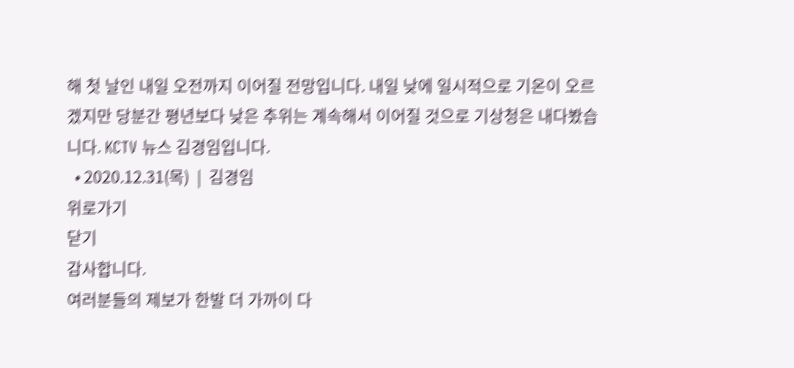해 첫 날인 내일 오전까지 이어질 전망입니다. 내일 낮에 일시적으로 기온이 오르겠지만 당분간 평년보다 낮은 추위는 계속해서 이어질 것으로 기상청은 내다봤습니다. KCTV 뉴스 김경임입니다.
  • 2020.12.31(목)  |  김경임
위로가기
닫기
감사합니다.
여러분들의 제보가 한발 더 가까이 다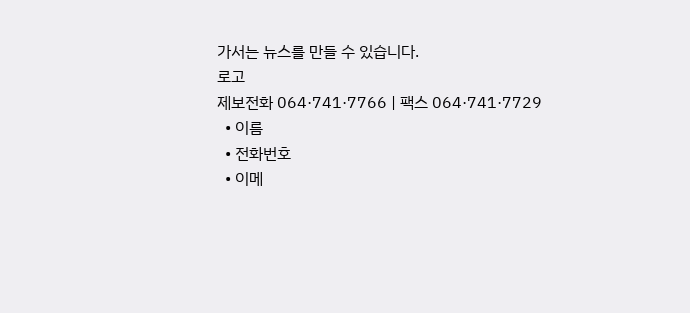가서는 뉴스를 만들 수 있습니다.
로고
제보전화 064·741·7766 | 팩스 064·741·7729
  • 이름
  • 전화번호
  • 이메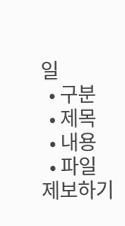일
  • 구분
  • 제목
  • 내용
  • 파일
제보하기